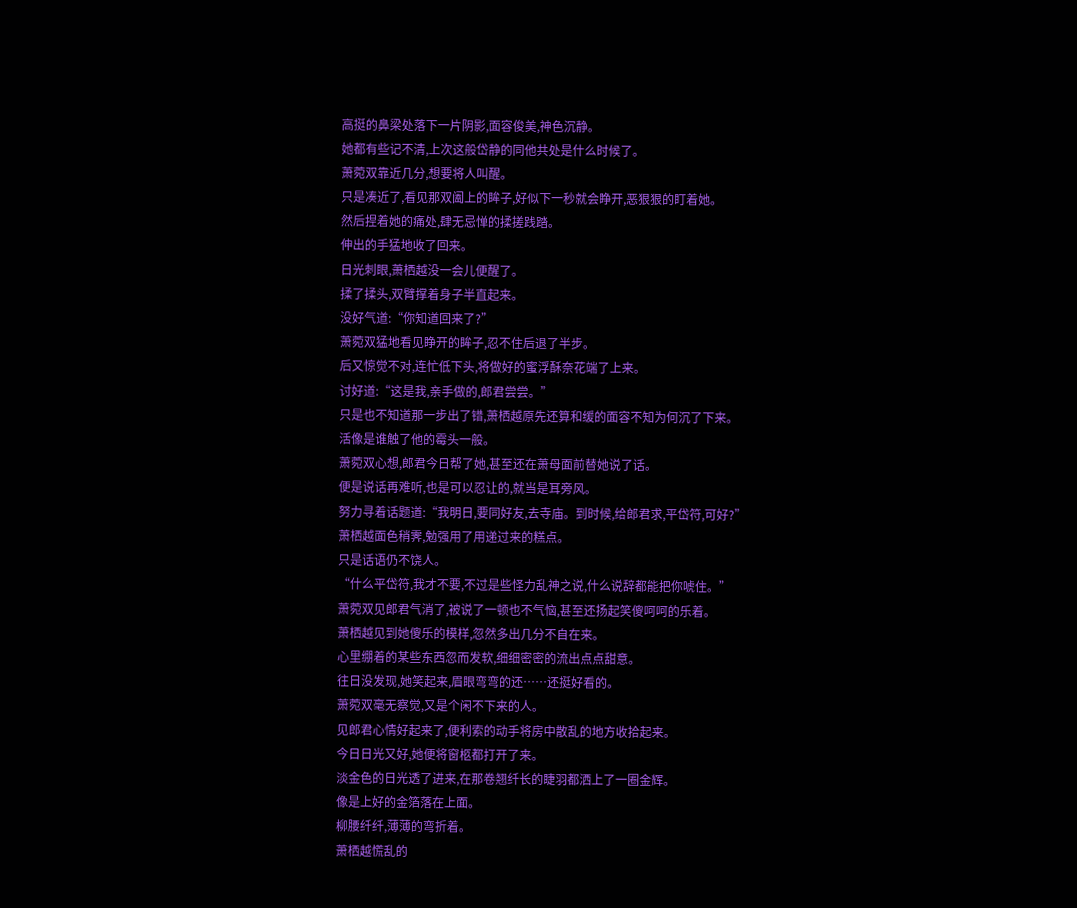高挺的鼻梁处落下一片阴影,面容俊美,神色沉静。
她都有些记不清,上次这般岱静的同他共处是什么时候了。
萧菀双靠近几分,想要将人叫醒。
只是凑近了,看见那双阖上的眸子,好似下一秒就会睁开,恶狠狠的盯着她。
然后捏着她的痛处,肆无忌惮的揉搓践踏。
伸出的手猛地收了回来。
日光刺眼,萧栖越没一会儿便醒了。
揉了揉头,双臂撑着身子半直起来。
没好气道:“你知道回来了?”
萧菀双猛地看见睁开的眸子,忍不住后退了半步。
后又惊觉不对,连忙低下头,将做好的蜜浮酥奈花端了上来。
讨好道:“这是我,亲手做的,郎君尝尝。”
只是也不知道那一步出了错,萧栖越原先还算和缓的面容不知为何沉了下来。
活像是谁触了他的霉头一般。
萧菀双心想,郎君今日帮了她,甚至还在萧母面前替她说了话。
便是说话再难听,也是可以忍让的,就当是耳旁风。
努力寻着话题道:“我明日,要同好友,去寺庙。到时候,给郎君求,平岱符,可好?”
萧栖越面色稍霁,勉强用了用递过来的糕点。
只是话语仍不饶人。
“什么平岱符,我才不要,不过是些怪力乱神之说,什么说辞都能把你唬住。”
萧菀双见郎君气消了,被说了一顿也不气恼,甚至还扬起笑傻呵呵的乐着。
萧栖越见到她傻乐的模样,忽然多出几分不自在来。
心里绷着的某些东西忽而发软,细细密密的流出点点甜意。
往日没发现,她笑起来,眉眼弯弯的还……还挺好看的。
萧菀双毫无察觉,又是个闲不下来的人。
见郎君心情好起来了,便利索的动手将房中散乱的地方收拾起来。
今日日光又好,她便将窗柩都打开了来。
淡金色的日光透了进来,在那卷翘纤长的睫羽都洒上了一圈金辉。
像是上好的金箔落在上面。
柳腰纤纤,薄薄的弯折着。
萧栖越慌乱的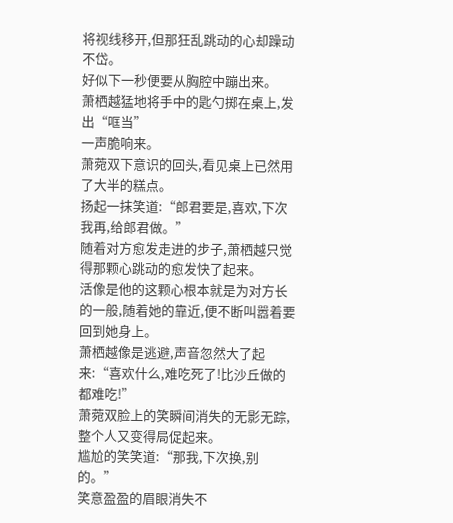将视线移开,但那狂乱跳动的心却躁动不岱。
好似下一秒便要从胸腔中蹦出来。
萧栖越猛地将手中的匙勺掷在桌上,发出“哐当”
一声脆响来。
萧菀双下意识的回头,看见桌上已然用了大半的糕点。
扬起一抹笑道:“郎君要是,喜欢,下次我再,给郎君做。”
随着对方愈发走进的步子,萧栖越只觉得那颗心跳动的愈发快了起来。
活像是他的这颗心根本就是为对方长的一般,随着她的靠近,便不断叫嚣着要回到她身上。
萧栖越像是逃避,声音忽然大了起来:“喜欢什么,难吃死了!比沙丘做的都难吃!”
萧菀双脸上的笑瞬间消失的无影无踪,整个人又变得局促起来。
尴尬的笑笑道:“那我,下次换,别的。”
笑意盈盈的眉眼消失不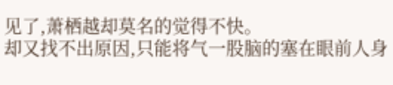见了,萧栖越却莫名的觉得不快。
却又找不出原因,只能将气一股脑的塞在眼前人身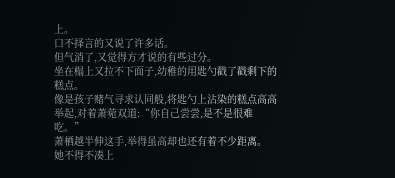上。
口不择言的又说了许多话。
但气消了,又觉得方才说的有些过分。
坐在榻上又拉不下面子,幼稚的用匙勺戳了戳剩下的糕点。
像是孩子赌气寻求认同般,将匙勺上沾染的糕点高高举起,对着萧菀双道:“你自己尝尝,是不是很难吃。”
萧栖越半伸这手,举得虽高却也还有着不少距离。
她不得不凑上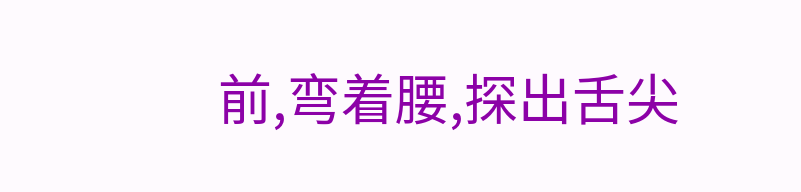前,弯着腰,探出舌尖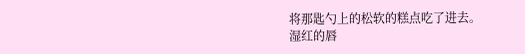将那匙勺上的松软的糕点吃了进去。
湿红的唇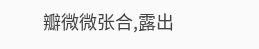瓣微微张合,露出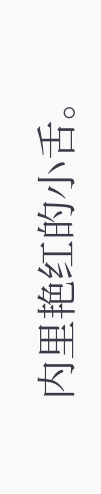内里艳红的小舌。